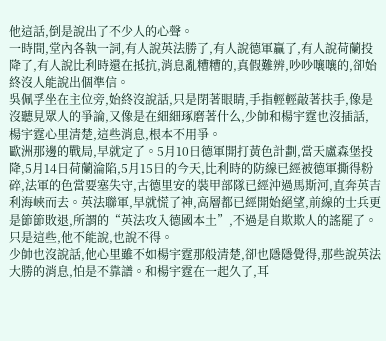他這話,倒是說出了不少人的心聲。
一時間,堂內各執一詞,有人說英法勝了,有人說德軍贏了,有人說荷蘭投降了,有人說比利時還在抵抗,消息亂糟糟的,真假難辨,吵吵嚷嚷的,卻始終沒人能說出個準信。
吳佩孚坐在主位旁,始終沒說話,只是閉著眼睛,手指輕輕敲著扶手,像是沒聽見眾人的爭論,又像是在細細琢磨著什么,少帥和楊宇霆也沒插話,
楊宇霆心里清楚,這些消息,根本不用爭。
歐洲那邊的戰局,早就定了。5月10日德軍開打黃色計劃,當天盧森堡投降,5月14日荷蘭淪陷,5月15日的今天,比利時的防線已經被德軍撕得粉碎,法軍的色當要塞失守,古德里安的裝甲部隊已經沖過馬斯河,直奔英吉利海峽而去。英法聯軍,早就慌了神,高層都已經開始絕望,前線的士兵更是節節敗退,所謂的“英法攻入德國本土”,不過是自欺欺人的謠罷了。
只是這些,他不能說,也說不得。
少帥也沒說話,他心里雖不如楊宇霆那般清楚,卻也隱隱覺得,那些說英法大勝的消息,怕是不靠譜。和楊宇霆在一起久了,耳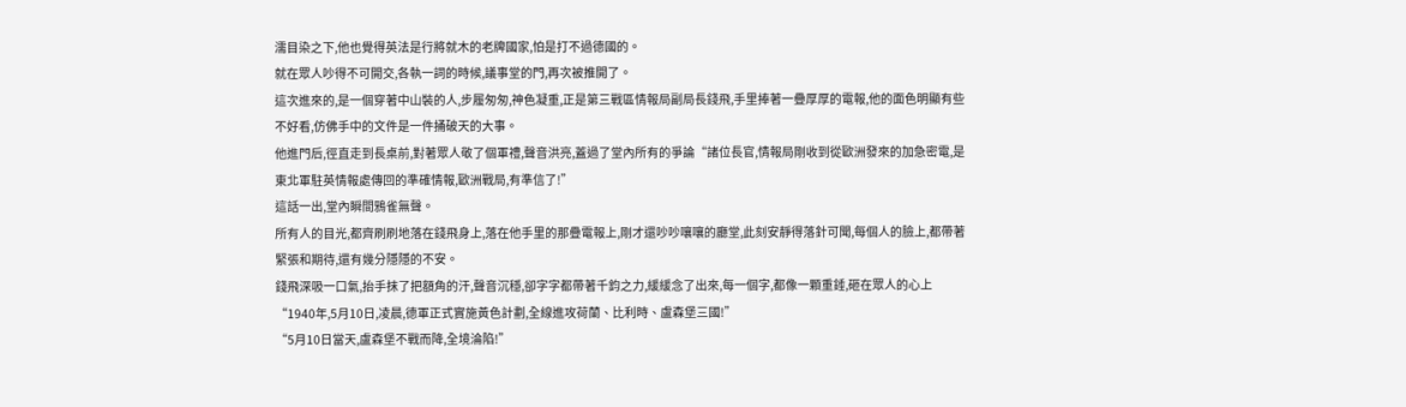濡目染之下,他也覺得英法是行將就木的老牌國家,怕是打不過德國的。
就在眾人吵得不可開交,各執一詞的時候,議事堂的門,再次被推開了。
這次進來的,是一個穿著中山裝的人,步履匆匆,神色凝重,正是第三戰區情報局副局長錢飛,手里捧著一疊厚厚的電報,他的面色明顯有些不好看,仿佛手中的文件是一件捅破天的大事。
他進門后,徑直走到長桌前,對著眾人敬了個軍禮,聲音洪亮,蓋過了堂內所有的爭論“諸位長官,情報局剛收到從歐洲發來的加急密電,是東北軍駐英情報處傳回的準確情報,歐洲戰局,有準信了!”
這話一出,堂內瞬間鴉雀無聲。
所有人的目光,都齊刷刷地落在錢飛身上,落在他手里的那疊電報上,剛才還吵吵嚷嚷的廳堂,此刻安靜得落針可聞,每個人的臉上,都帶著緊張和期待,還有幾分隱隱的不安。
錢飛深吸一口氣,抬手抹了把額角的汗,聲音沉穩,卻字字都帶著千鈞之力,緩緩念了出來,每一個字,都像一顆重錘,砸在眾人的心上
“1940年,5月10日,凌晨,德軍正式實施黃色計劃,全線進攻荷蘭、比利時、盧森堡三國!”
“5月10日當天,盧森堡不戰而降,全境淪陷!”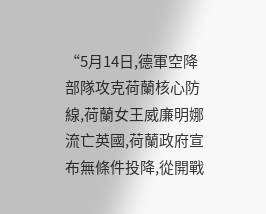“5月14日,德軍空降部隊攻克荷蘭核心防線,荷蘭女王威廉明娜流亡英國,荷蘭政府宣布無條件投降,從開戰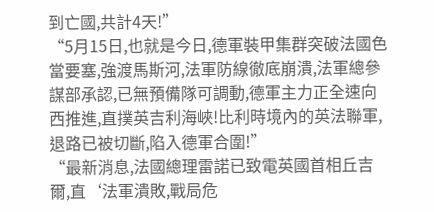到亡國,共計4天!”
“5月15日,也就是今日,德軍裝甲集群突破法國色當要塞,強渡馬斯河,法軍防線徹底崩潰,法軍總參謀部承認,已無預備隊可調動,德軍主力正全速向西推進,直撲英吉利海峽!比利時境內的英法聯軍,退路已被切斷,陷入德軍合圍!”
“最新消息,法國總理雷諾已致電英國首相丘吉爾,直‘法軍潰敗,戰局危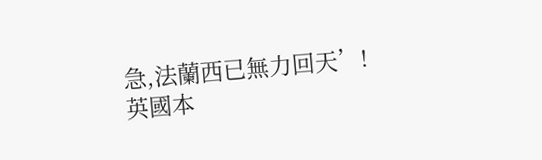急,法蘭西已無力回天’!英國本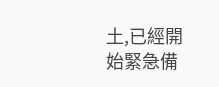土,已經開始緊急備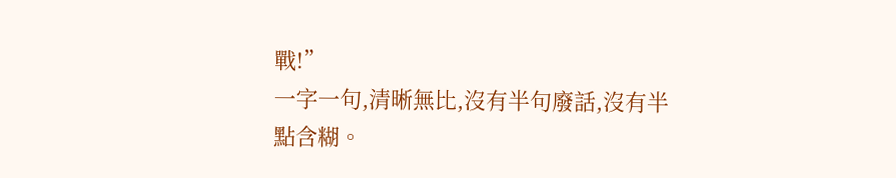戰!”
一字一句,清晰無比,沒有半句廢話,沒有半點含糊。